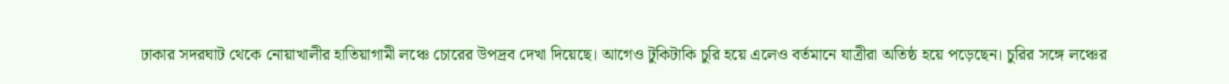ঢাকার সদরঘাট থেকে নোয়াখালীর হাতিয়াগামী লঞ্চে চোরের উপদ্রব দেখা দিয়েছে। আগেও টুকিটাকি চুরি হয়ে এলেও বর্তমানে যাত্রীরা অতিষ্ঠ হয়ে পড়েছেন। চুরির সঙ্গে লঞ্চের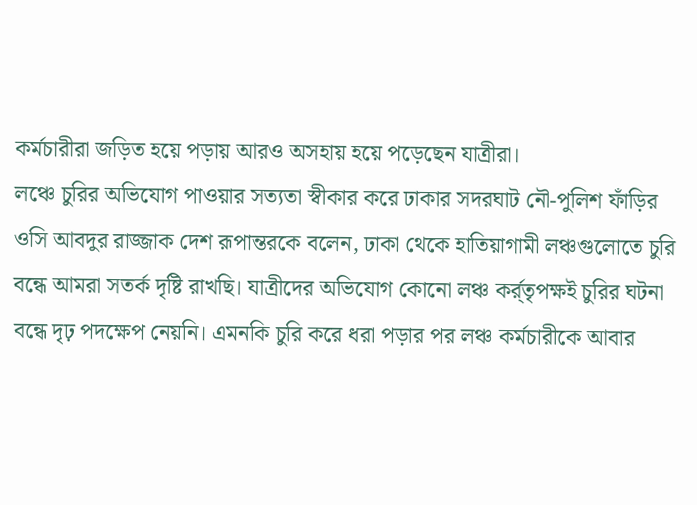কর্মচারীরা জড়িত হয়ে পড়ায় আরও অসহায় হয়ে পড়েছেন যাত্রীরা।
লঞ্চে চুরির অভিযোগ পাওয়ার সত্যতা স্বীকার করে ঢাকার সদরঘাট নৌ-পুলিশ ফাঁড়ির ওসি আবদুর রাজ্জাক দেশ রূপান্তরকে বলেন, ঢাকা থেকে হাতিয়াগামী লঞ্চগুলোতে চুরি বন্ধে আমরা সতর্ক দৃষ্টি রাখছি। যাত্রীদের অভিযোগ কোনো লঞ্চ কর্র্তৃপক্ষই চুরির ঘটনা বন্ধে দৃঢ় পদক্ষেপ নেয়নি। এমনকি চুরি করে ধরা পড়ার পর লঞ্চ কর্মচারীকে আবার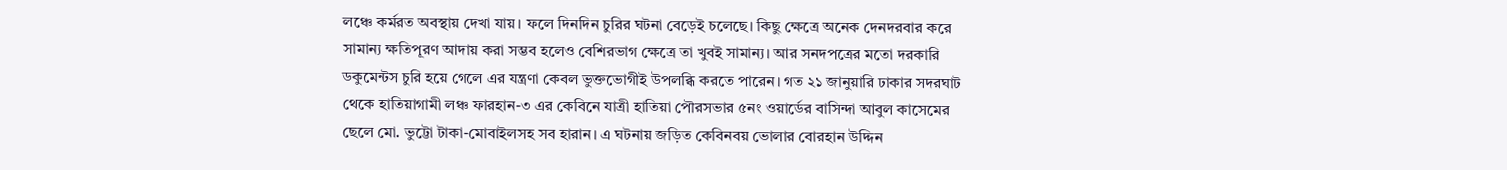লঞ্চে কর্মরত অবস্থায় দেখা যায়। ফলে দিনদিন চুরির ঘটনা বেড়েই চলেছে। কিছু ক্ষেত্রে অনেক দেনদরবার করে সামান্য ক্ষতিপূরণ আদায় করা সম্ভব হলেও বেশিরভাগ ক্ষেত্রে তা খুবই সামান্য। আর সনদপত্রের মতো দরকারি ডকুমেন্টস চুরি হয়ে গেলে এর যন্ত্রণা কেবল ভুক্তভোগীই উপলব্ধি করতে পারেন। গত ২১ জানুয়ারি ঢাকার সদরঘাট থেকে হাতিয়াগামী লঞ্চ ফারহান-৩ এর কেবিনে যাত্রী হাতিয়া পৌরসভার ৫নং ওয়ার্ডের বাসিন্দা আবুল কাসেমের ছেলে মো. ভুট্টো টাকা-মোবাইলসহ সব হারান। এ ঘটনায় জড়িত কেবিনবয় ভোলার বোরহান উদ্দিন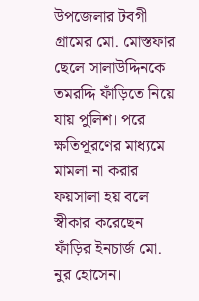উপজেলার টবগী গ্রামের মো. মোস্তফার ছেলে সালাউদ্দিনকে তমরদ্দি ফাঁড়িতে নিয়ে যায় পুলিশ। পরে ক্ষতিপূরণের মাধ্যমে মামলা না করার ফয়সালা হয় বলে স্বীকার করেছেন ফাঁড়ির ইনচার্জ মো. নুর হোসেন।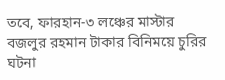তবে, ফারহান-৩ লঞ্চের মাস্টার বজলুর রহমান টাকার বিনিময়ে চুরির ঘটনা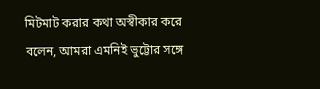মিটমাট করার কথা অস্বীকার করে বলেন, আমরা এমনিই ভুট্টোর সঙ্গে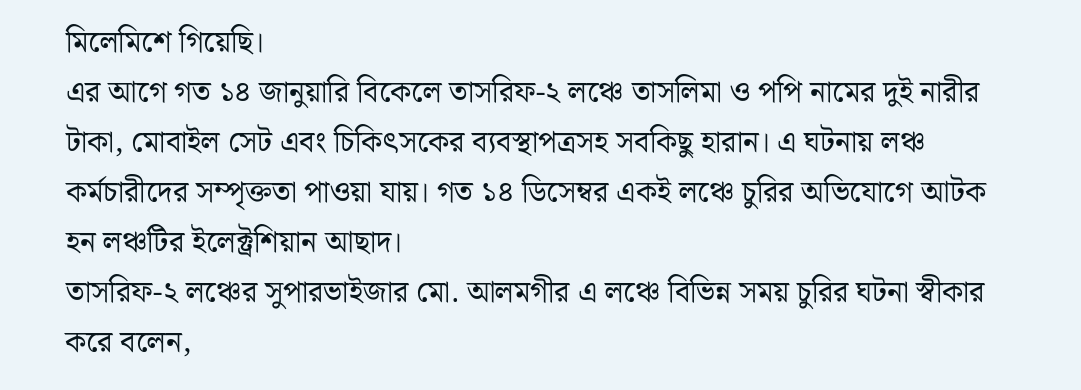মিলেমিশে গিয়েছি।
এর আগে গত ১৪ জানুয়ারি বিকেলে তাসরিফ-২ লঞ্চে তাসলিমা ও পপি নামের দুই নারীর টাকা, মোবাইল সেট এবং চিকিৎসকের ব্যবস্থাপত্রসহ সবকিছু হারান। এ ঘটনায় লঞ্চ কর্মচারীদের সম্পৃক্ততা পাওয়া যায়। গত ১৪ ডিসেম্বর একই লঞ্চে চুরির অভিযোগে আটক হন লঞ্চটির ইলেক্ট্রশিয়ান আছাদ।
তাসরিফ-২ লঞ্চের সুপারভাইজার মো. আলমগীর এ লঞ্চে বিভিন্ন সময় চুরির ঘটনা স্বীকার করে বলেন,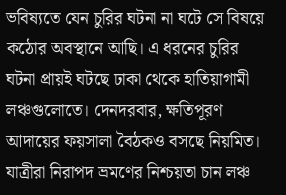ভবিষ্যতে যেন চুরির ঘটনা না ঘটে সে বিষয়ে কঠোর অবস্থানে আছি। এ ধরনের চুরির ঘটনা প্রায়ই ঘটছে ঢাকা থেকে হাতিয়াগামী লঞ্চগুলোতে। দেনদরবার, ক্ষতিপূরণ আদায়ের ফয়সালা বৈঠকও বসছে নিয়মিত। যাত্রীরা নিরাপদ ভ্রমণের নিশ্চয়তা চান লঞ্চ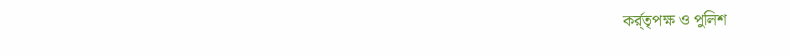কর্র্তৃপক্ষ ও পুলিশ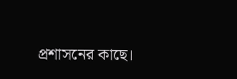প্রশাসনের কাছে।